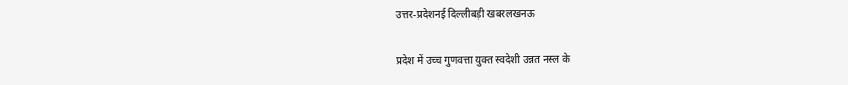उत्तर-प्रदेशनई दिल्लीबड़ी खबरलखनऊ

प्रदेश में उच्च गुणवत्ता युक्त स्वदेशी उन्नत नस्ल के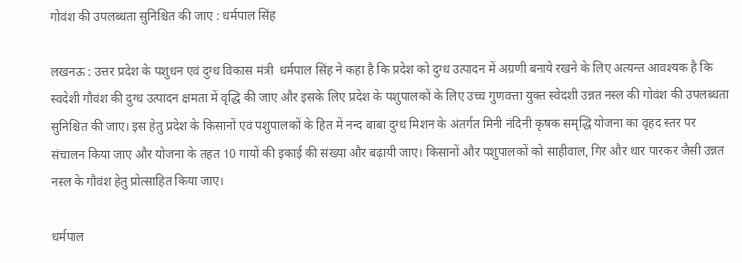गोवंश की उपलब्धता सुनिश्चित की जाए : धर्मपाल सिंह

लखनऊ : उत्तर प्रदेश के पशुधन एवं दुग्ध विकास मंत्री  धर्मपाल सिंह ने कहा है कि प्रदेश को दुग्ध उत्पादन में अग्रणी बनाये रखने के लिए अत्यन्त आवश्यक है कि स्वदेशी गौवंश की दुग्ध उत्पादन क्षमता में वृद्धि की जाए और इसके लिए प्रदेश के पशुपालकों के लिए उच्च गुणवत्ता युक्त स्वेदशी उन्नत नस्ल की गोवंश की उपलब्धता सुनिश्चित की जाए। इस हेतु प्रदेश के किसानों एवं पशुपालकों के हित में नन्द बाबा दुग्ध मिशन के अंतर्गत मिनी नंदिनी कृषक समृद्धि योजना का वृहद स्तर पर संचालन किया जाए और योजना के तहत 10 गायों की इकाई की संख्या और बढ़ायी जाए। किसानों और पशुपालकों को साहीवाल, गिर और थार पारकर जैसी उन्नत नस्ल के गौवंश हेतु प्रोत्साहित किया जाए।

धर्मपाल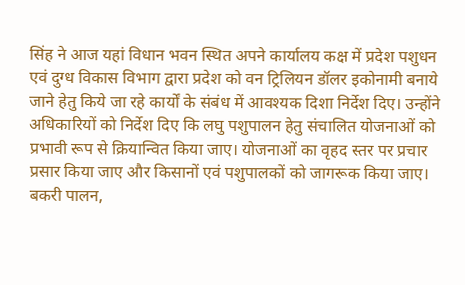सिंह ने आज यहां विधान भवन स्थित अपने कार्यालय कक्ष में प्रदेश पशुधन एवं दुग्ध विकास विभाग द्वारा प्रदेश को वन ट्रिलियन डॉलर इकोनामी बनाये जाने हेतु किये जा रहे कार्यों के संबंध में आवश्यक दिशा निर्देश दिए। उन्होंने अधिकारियों को निर्देश दिए कि लघु पशुपालन हेतु संचालित योजनाओं को प्रभावी रूप से क्रियान्वित किया जाए। योजनाओं का वृहद स्तर पर प्रचार प्रसार किया जाए और किसानों एवं पशुपालकों को जागरूक किया जाए। बकरी पालन,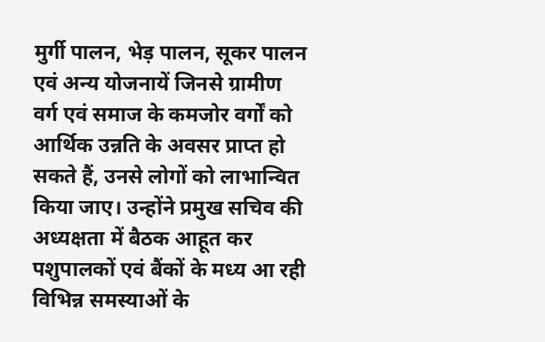मुर्गी पालन, भेड़ पालन, सूकर पालन एवं अन्य योजनायें जिनसे ग्रामीण वर्ग एवं समाज के कमजोर वर्गों को आर्थिक उन्नति के अवसर प्राप्त हो सकते हैं, उनसे लोगों को लाभान्वित किया जाए। उन्होंने प्रमुख सचिव की अध्यक्षता में बैठक आहूत कर पशुपालकों एवं बैंकों के मध्य आ रही विभिन्न समस्याओं के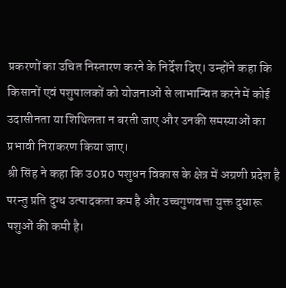प्रकरणों का उचित निस्तारण करने के निर्देश दिए। उन्होंने कहा कि किसानों एवं पशुपालकों को योजनाओं से लाभान्वित करने में कोई उदासीनता या शिथिलता न बरती जाए और उनकी समस्याओं का प्रभावी निराकरण किया जाए।
श्री सिंह ने कहा कि उ0प्र0 पशुधन विकास के क्षेत्र में अग्रणी प्रदेश है परन्तु प्रति दुग्ध उत्पादकता कम है और उच्चगुणवत्ता युक्त दुधारू पशुओं की कमी है।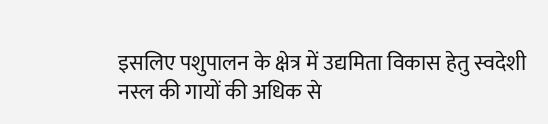इसलिए पशुपालन के क्षेत्र में उद्यमिता विकास हेतु स्वदेशी नस्ल की गायों की अधिक से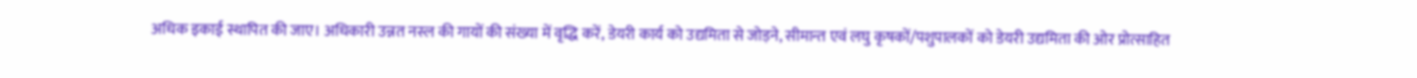अधिक इकाई स्थापित की जाए। अधिकारी उन्नत नस्ल की गायों की संख्या में वृद्धि करें, डेयरी कार्य को उद्यमिता से जोड़ने, सीमान्त एवं लघु कृषकों/पशुपालकों को डेयरी उद्यमिता की ओर प्रोत्साहित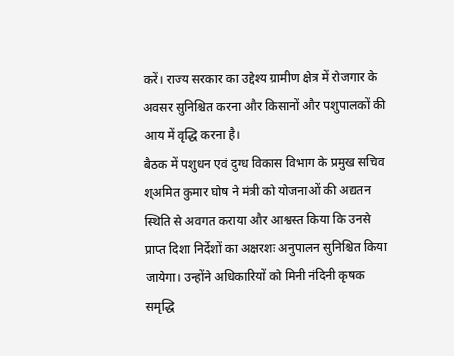करें। राज्य सरकार का उद्देश्य ग्रामीण क्षेत्र में रोजगार के अवसर सुनिश्चित करना और किसानों और पशुपालकों की आय में वृद्धि करना है।
बैठक में पशुधन एवं दुग्ध विकास विभाग के प्रमुख सचिव श्अमित कुमार घोष ने मंत्री को योजनाओं की अद्यतन स्थिति से अवगत कराया और आश्वस्त किया कि उनसे प्राप्त दिशा निर्देशों का अक्षरशः अनुपालन सुनिश्चित किया जायेगा। उन्होंने अधिकारियों को मिनी नंदिनी कृषक समृद्धि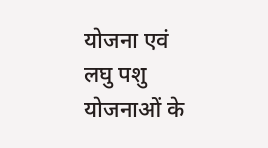योजना एवं लघु पशु योजनाओं के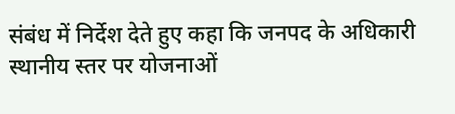संबंध में निर्देश देते हुए कहा कि जनपद के अधिकारी स्थानीय स्तर पर योजनाओं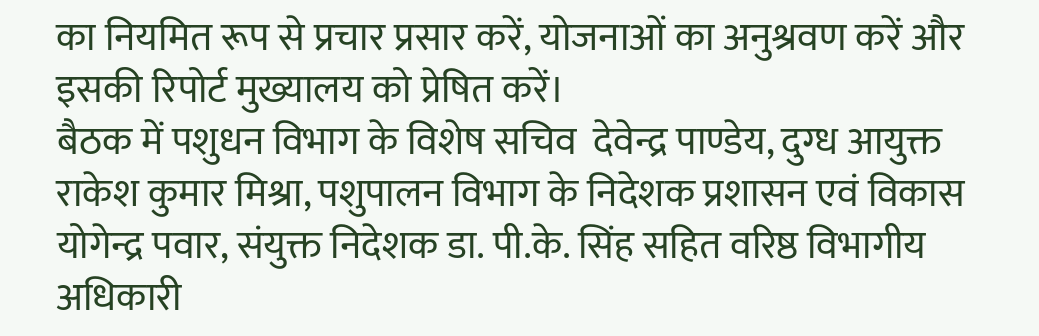का नियमित रूप से प्रचार प्रसार करें, योजनाओं का अनुश्रवण करें और इसकी रिपोर्ट मुख्यालय को प्रेषित करें।
बैठक में पशुधन विभाग के विशेष सचिव  देवेन्द्र पाण्डेय, दुग्ध आयुक्त  राकेश कुमार मिश्रा, पशुपालन विभाग के निदेशक प्रशासन एवं विकास  योगेन्द्र पवार, संयुक्त निदेशक डा. पी.के. सिंह सहित वरिष्ठ विभागीय अधिकारी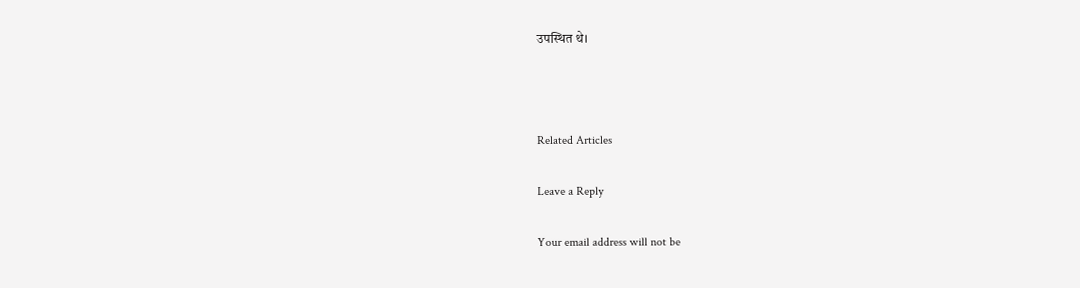उपस्थित थे।



Related Articles

Leave a Reply

Your email address will not be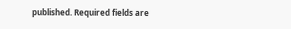published. Required fields are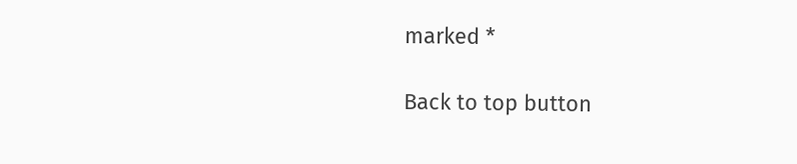marked *

Back to top button